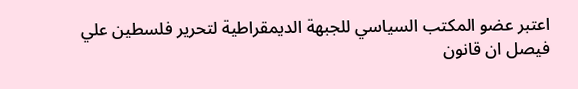اعتبر عضو المكتب السياسي للجبهة الديمقراطية لتحرير فلسطين علي فيصل ان قانون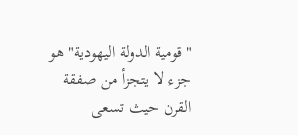"قومية الدولة اليهودية" هو جزء لا يتجزأ من صفقة القرن حيث تسعى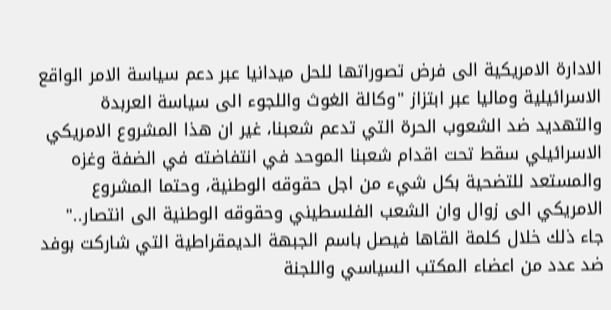الادارة الامريكية الى فرض تصوراتها للحل ميدانيا عبر دعم سياسة الامر الواقع الاسرائيلية وماليا عبر ابتزاز "وكالة الغوث واللجوء الى سياسة العربدة والتهديد ضد الشعوب الحرة التي تدعم شعبنا، غير ان هذا المشروع الامريكي الاسرائيلي سقط تحت اقدام شعبنا الموحد في انتفاضته في الضفة وغزه والمستعد للتضحية بكل شيء من اجل حقوقه الوطنية، وحتما المشروع الامريكي الى زوال وان الشعب الفلسطيني وحقوقه الوطنية الى انتصار.."
جاء ذلك خلال كلمة القاها فيصل باسم الجبهة الديمقراطية التي شاركت بوفد ضد عدد من اعضاء المكتب السياسي واللجنة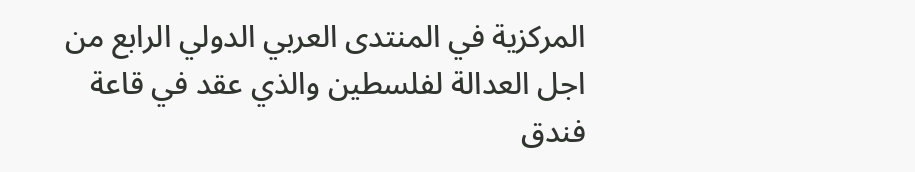المركزية في المنتدى العربي الدولي الرابع من اجل العدالة لفلسطين والذي عقد في قاعة فندق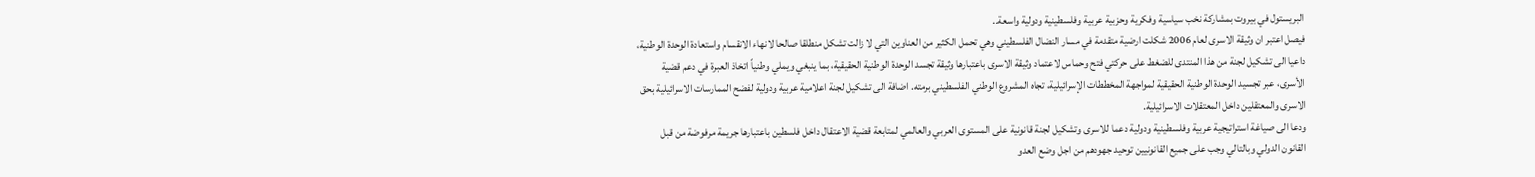البريستول في بيروت بمشاركة نخب سياسية وفكرية وحزبية عربية وفلسطينية ودولية واسعة..
فيصل اعتبر ان وثيقة الاسرى لعام 2006 شكلت ارضية متقدمة في مسار النضال الفلسطيني وهي تحمل الكثير من العناوين التي لا زالت تشكل منطلقا صالحا لانهاء الانقسام واستعادة الوحدة الوطنية، داعيا الى تشكيل لجنة من هذا المنتدى للضغط على حركتي فتح وحماس لاعتماد وثيقة الاسرى باعتبارها وثيقة تجسد الوحدة الوطنية الحقيقية، بما ينبغي ويملي وطنياً اتخاذ العبرة في دعم قضية الأسرى، عبر تجسيد الوحدة الوطنية الحقيقية لمواجهة المخططات الإسرائيلية، تجاه المشروع الوطني الفلسطيني برمته. اضافة الى تشكيل لجنة اعلامية عربية ودولية لفضح الممارسات الاسرائيلية بحق الاسرى والمعتقلين داخل المعتقلات الاسرائيلية.
ودعا الى صياغة استراتيجية عربية وفلسطينية ودولية دعما للاسرى وتشكيل لجنة قانونية على المستوى العربي والعالمي لمتابعة قضية الاعتقال داخل فلسطين باعتبارها جريمة مرفوضة من قبل القانون الدولي وبالتالي وجب على جميع القانونيين توحيد جهودهم من اجل وضع العدو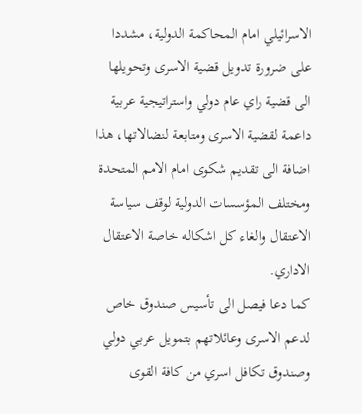الاسرائيلي امام المحاكمة الدولية، مشددا على ضرورة تدويل قضية الاسرى وتحويلها الى قضية راي عام دولي واستراتيجية عربية داعمة لقضية الاسرى ومتابعة لنضالاتها، هذا اضافة الى تقديم شكوى امام الامم المتحدة ومختلف المؤسسات الدولية لوقف سياسة الاعتقال والغاء كل اشكاله خاصة الاعتقال الاداري.
كما دعا فيصل الى تأسيس صندوق خاص لدعم الاسرى وعائلاتهم بتمويل عربي دولي وصندوق تكافل اسري من كافة القوى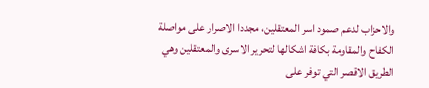والاحزاب لدعم صمود اسر المعتقلين، مجددا الاصرار على مواصلة الكفاح والمقاومة بكافة اشكالها لتحرير الاسرى والمعتقلين وهي الطريق الاقصر التي توفر على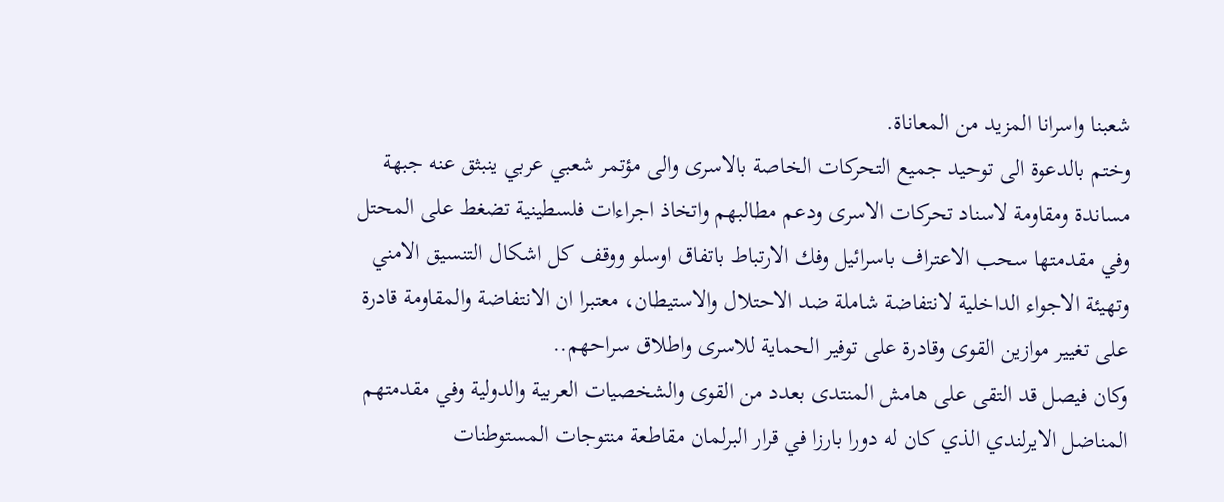شعبنا واسرانا المزيد من المعاناة.
وختم بالدعوة الى توحيد جميع التحركات الخاصة بالاسرى والى مؤتمر شعبي عربي ينبثق عنه جبهة مساندة ومقاومة لاسناد تحركات الاسرى ودعم مطالبهم واتخاذ اجراءات فلسطينية تضغط على المحتل وفي مقدمتها سحب الاعتراف باسرائيل وفك الارتباط باتفاق اوسلو ووقف كل اشكال التنسيق الامني وتهيئة الاجواء الداخلية لانتفاضة شاملة ضد الاحتلال والاستيطان، معتبرا ان الانتفاضة والمقاومة قادرة على تغيير موازين القوى وقادرة على توفير الحماية للاسرى واطلاق سراحهم..
وكان فيصل قد التقى على هامش المنتدى بعدد من القوى والشخصيات العربية والدولية وفي مقدمتهم المناضل الايرلندي الذي كان له دورا بارزا في قرار البرلمان مقاطعة منتوجات المستوطنات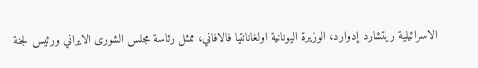الاسرائيلية ريتشارد إدوارد، الوزيرة اليونانية اولغانانتيا فالافاني، ممثل رئاسة مجلس الشورى الايراني ورئيس لجنة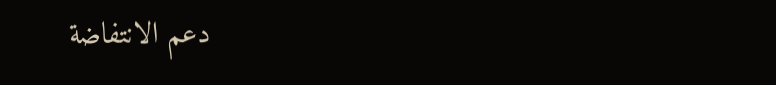دعم الانتفاضة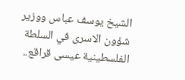الشيخ يوسف عباس ووزير شؤون الاسرى في السلطة الفلسطينية عيسى قراقع..